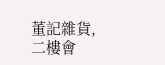董記雜貨,二樓會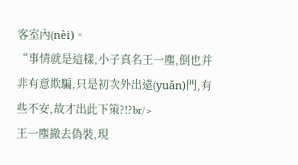客室內(nèi)。
“事情就是這樣,小子真名王一塵,倒也并非有意欺騙,只是初次外出遠(yuǎn)門,有些不安,故才出此下策?!?br/>
王一塵撤去偽裝,現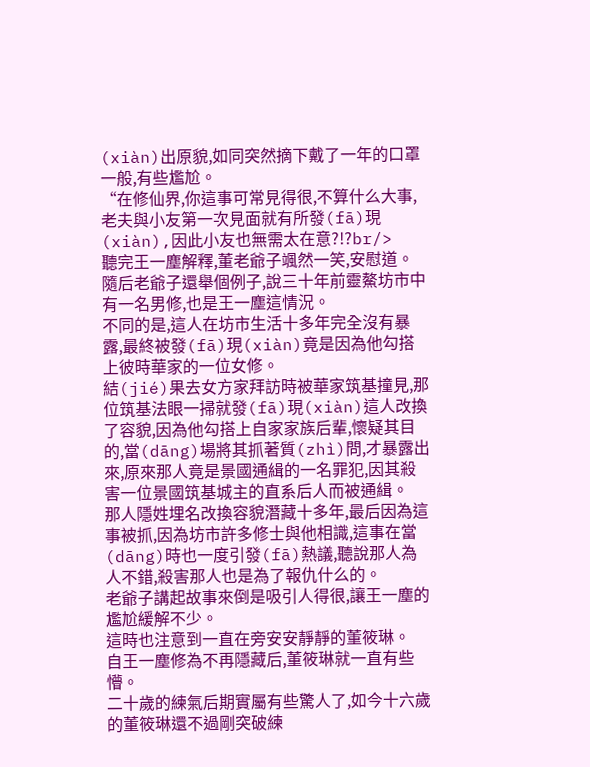(xiàn)出原貌,如同突然摘下戴了一年的口罩一般,有些尷尬。
“在修仙界,你這事可常見得很,不算什么大事,老夫與小友第一次見面就有所發(fā)現(xiàn),因此小友也無需太在意?!?br/>
聽完王一塵解釋,董老爺子颯然一笑,安慰道。
隨后老爺子還舉個例子,說三十年前靈鰲坊市中有一名男修,也是王一塵這情況。
不同的是,這人在坊市生活十多年完全沒有暴露,最終被發(fā)現(xiàn)竟是因為他勾搭上彼時華家的一位女修。
結(jié)果去女方家拜訪時被華家筑基撞見,那位筑基法眼一掃就發(fā)現(xiàn)這人改換了容貌,因為他勾搭上自家家族后輩,懷疑其目的,當(dāng)場將其抓著質(zhì)問,才暴露出來,原來那人竟是景國通緝的一名罪犯,因其殺害一位景國筑基城主的直系后人而被通緝。
那人隱姓埋名改換容貌潛藏十多年,最后因為這事被抓,因為坊市許多修士與他相識,這事在當(dāng)時也一度引發(fā)熱議,聽說那人為人不錯,殺害那人也是為了報仇什么的。
老爺子講起故事來倒是吸引人得很,讓王一塵的尷尬緩解不少。
這時也注意到一直在旁安安靜靜的董筱琳。
自王一塵修為不再隱藏后,董筱琳就一直有些懵。
二十歲的練氣后期實屬有些驚人了,如今十六歲的董筱琳還不過剛突破練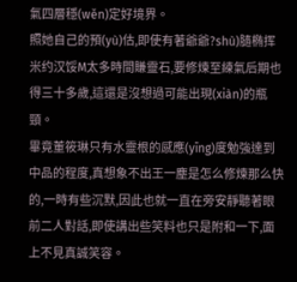氣四層穩(wěn)定好境界。
照她自己的預(yù)估,即使有著爺爺?shù)膸椭挥米约汉馁M太多時間賺靈石,要修煉至練氣后期也得三十多歲,這還是沒想過可能出現(xiàn)的瓶頸。
畢竟董筱琳只有水靈根的感應(yīng)度勉強達到中品的程度,真想象不出王一塵是怎么修煉那么快的,一時有些沉默,因此也就一直在旁安靜聽著眼前二人對話,即使講出些笑料也只是附和一下,面上不見真誠笑容。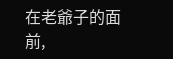在老爺子的面前,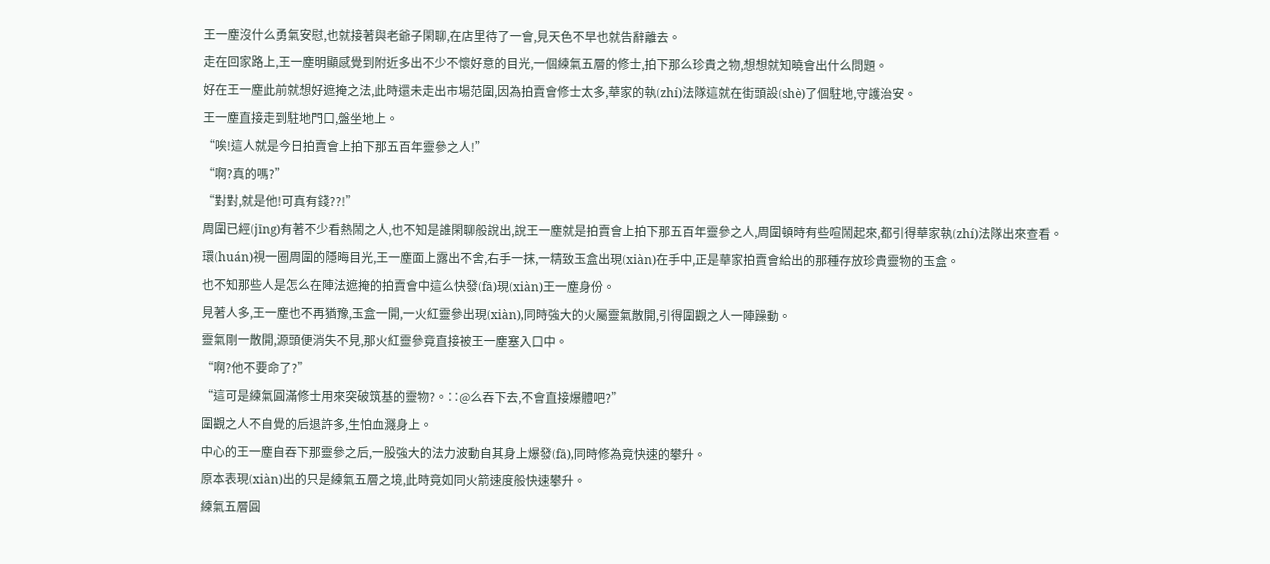王一塵沒什么勇氣安慰,也就接著與老爺子閑聊,在店里待了一會,見天色不早也就告辭離去。
走在回家路上,王一塵明顯感覺到附近多出不少不懷好意的目光,一個練氣五層的修士,拍下那么珍貴之物,想想就知曉會出什么問題。
好在王一塵此前就想好遮掩之法,此時還未走出市場范圍,因為拍賣會修士太多,華家的執(zhí)法隊這就在街頭設(shè)了個駐地,守護治安。
王一塵直接走到駐地門口,盤坐地上。
“唉!這人就是今日拍賣會上拍下那五百年靈參之人!”
“啊?真的嗎?”
“對對,就是他!可真有錢??!”
周圍已經(jīng)有著不少看熱鬧之人,也不知是誰閑聊般說出,說王一塵就是拍賣會上拍下那五百年靈參之人,周圍頓時有些喧鬧起來,都引得華家執(zhí)法隊出來查看。
環(huán)視一圈周圍的隱晦目光,王一塵面上露出不舍,右手一抹,一精致玉盒出現(xiàn)在手中,正是華家拍賣會給出的那種存放珍貴靈物的玉盒。
也不知那些人是怎么在陣法遮掩的拍賣會中這么快發(fā)現(xiàn)王一塵身份。
見著人多,王一塵也不再猶豫,玉盒一開,一火紅靈參出現(xiàn),同時強大的火屬靈氣散開,引得圍觀之人一陣躁動。
靈氣剛一散開,源頭便消失不見,那火紅靈參竟直接被王一塵塞入口中。
“啊?他不要命了?”
“這可是練氣圓滿修士用來突破筑基的靈物?。∷@么吞下去,不會直接爆體吧?”
圍觀之人不自覺的后退許多,生怕血濺身上。
中心的王一塵自吞下那靈參之后,一股強大的法力波動自其身上爆發(fā),同時修為竟快速的攀升。
原本表現(xiàn)出的只是練氣五層之境,此時竟如同火箭速度般快速攀升。
練氣五層圓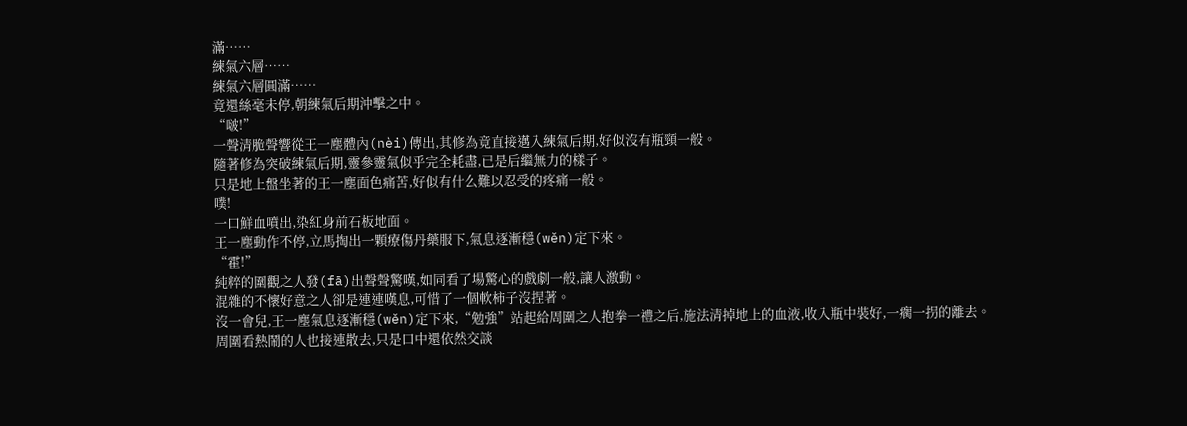滿……
練氣六層……
練氣六層圓滿……
竟還絲毫未停,朝練氣后期沖擊之中。
“啵!”
一聲清脆聲響從王一塵體內(nèi)傳出,其修為竟直接邁入練氣后期,好似沒有瓶頸一般。
隨著修為突破練氣后期,靈參靈氣似乎完全耗盡,已是后繼無力的樣子。
只是地上盤坐著的王一塵面色痛苦,好似有什么難以忍受的疼痛一般。
噗!
一口鮮血噴出,染紅身前石板地面。
王一塵動作不停,立馬掏出一顆療傷丹藥服下,氣息逐漸穩(wěn)定下來。
“霍!”
純粹的圍觀之人發(fā)出聲聲驚嘆,如同看了場驚心的戲劇一般,讓人激動。
混雜的不懷好意之人卻是連連嘆息,可惜了一個軟柿子沒捏著。
沒一會兒,王一塵氣息逐漸穩(wěn)定下來,“勉強”站起給周圍之人抱拳一禮之后,施法清掉地上的血液,收入瓶中裝好,一瘸一拐的離去。
周圍看熱鬧的人也接連散去,只是口中還依然交談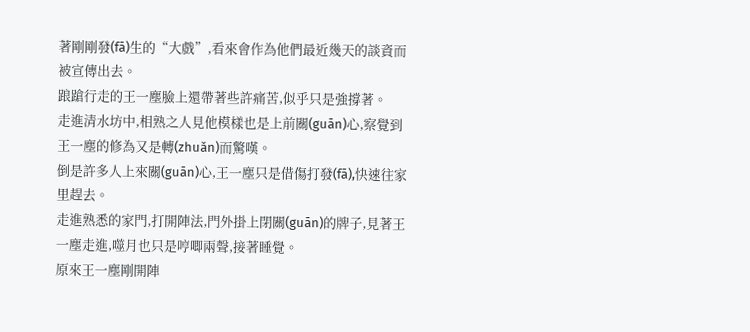著剛剛發(fā)生的“大戲”,看來會作為他們最近幾天的談資而被宣傳出去。
踉蹌行走的王一塵臉上還帶著些許痛苦,似乎只是強撐著。
走進清水坊中,相熟之人見他模樣也是上前關(guān)心,察覺到王一塵的修為又是轉(zhuǎn)而驚嘆。
倒是許多人上來關(guān)心,王一塵只是借傷打發(fā),快速往家里趕去。
走進熟悉的家門,打開陣法,門外掛上閉關(guān)的牌子,見著王一塵走進,噬月也只是哼唧兩聲,接著睡覺。
原來王一塵剛開陣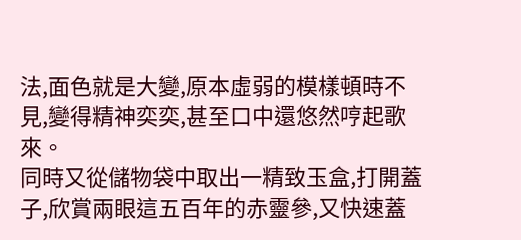法,面色就是大變,原本虛弱的模樣頓時不見,變得精神奕奕,甚至口中還悠然哼起歌來。
同時又從儲物袋中取出一精致玉盒,打開蓋子,欣賞兩眼這五百年的赤靈參,又快速蓋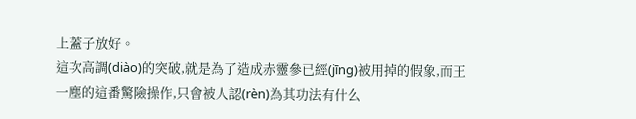上蓋子放好。
這次高調(diào)的突破,就是為了造成赤靈參已經(jīng)被用掉的假象,而王一塵的這番驚險操作,只會被人認(rèn)為其功法有什么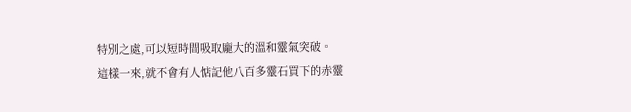特別之處,可以短時間吸取龐大的溫和靈氣突破。
這樣一來,就不會有人惦記他八百多靈石買下的赤靈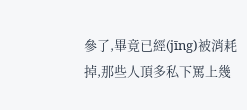參了,畢竟已經(jīng)被消耗掉,那些人頂多私下罵上幾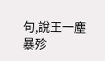句,說王一塵暴殄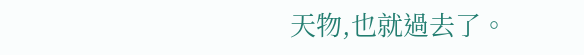天物,也就過去了。